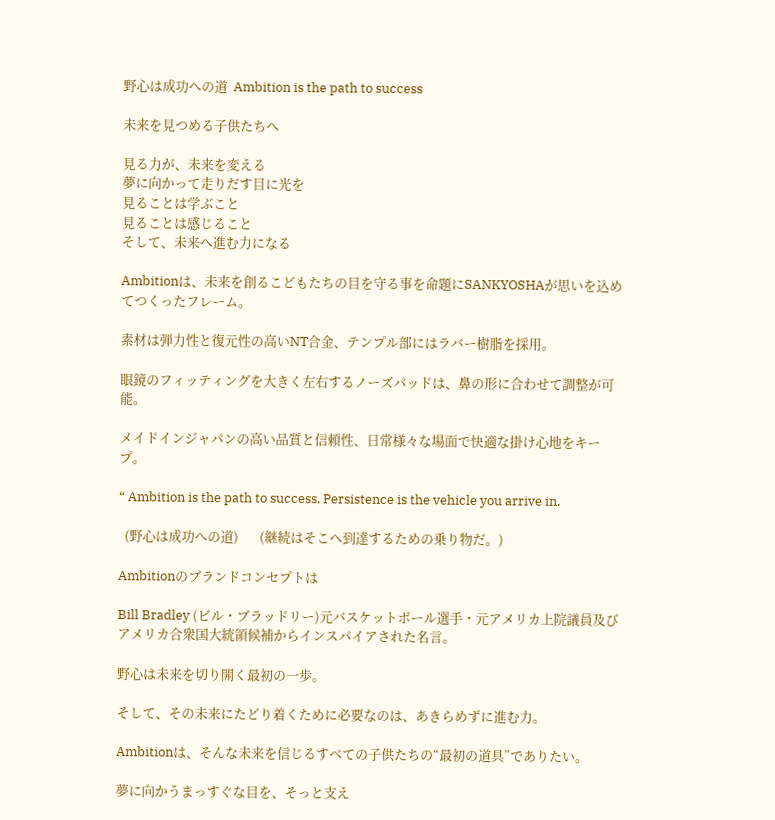野心は成功への道  Ambition is the path to success

未来を見つめる子供たちへ

見る力が、未来を変える
夢に向かって走りだす目に光を
見ることは学ぶこと
見ることは感じること
そして、未来へ進む力になる

Ambitionは、未来を創るこどもたちの目を守る事を命題にSANKYOSHAが思いを込めてつくったフレーム。

素材は弾力性と復元性の高いNT合金、テンプル部にはラバー樹脂を採用。

眼鏡のフィッティングを大きく左右するノーズパッドは、鼻の形に合わせて調整が可能。

メイドインジャパンの高い品質と信頼性、日常様々な場面で快適な掛け心地をキープ。

“ Ambition is the path to success. Persistence is the vehicle you arrive in.

  (野心は成功への道)       (継続はそこへ到達するための乗り物だ。)

Ambitionのブランドコンセプトは

Bill Bradley (ビル・ブラッドリー)元バスケットボール選手・元アメリカ上院議員及びアメリカ合衆国大統領候補からインスパイアされた名言。

野心は未来を切り開く最初の一歩。

そして、その未来にたどり着くために必要なのは、あきらめずに進む力。

Ambitionは、そんな未来を信じるすべての子供たちの“最初の道具”でありたい。

夢に向かうまっすぐな目を、そっと支え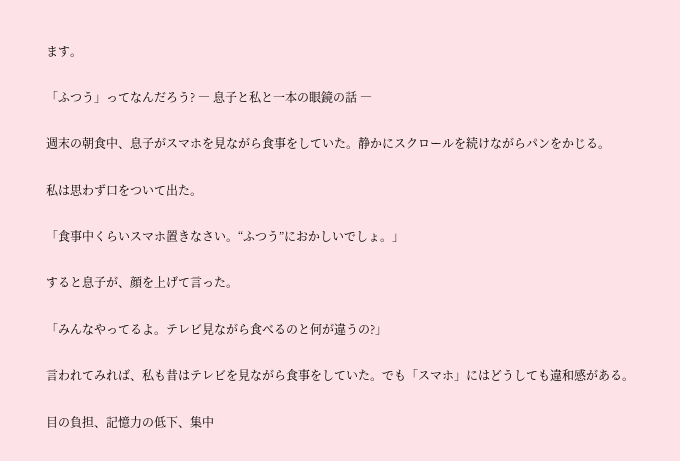ます。

「ふつう」ってなんだろう? ― 息子と私と一本の眼鏡の話 ―

週末の朝食中、息子がスマホを見ながら食事をしていた。静かにスクロールを続けながらパンをかじる。

私は思わず口をついて出た。

「食事中くらいスマホ置きなさい。“ふつう”におかしいでしょ。」

すると息子が、顔を上げて言った。

「みんなやってるよ。テレビ見ながら食べるのと何が違うの?」

言われてみれば、私も昔はテレビを見ながら食事をしていた。でも「スマホ」にはどうしても違和感がある。

目の負担、記憶力の低下、集中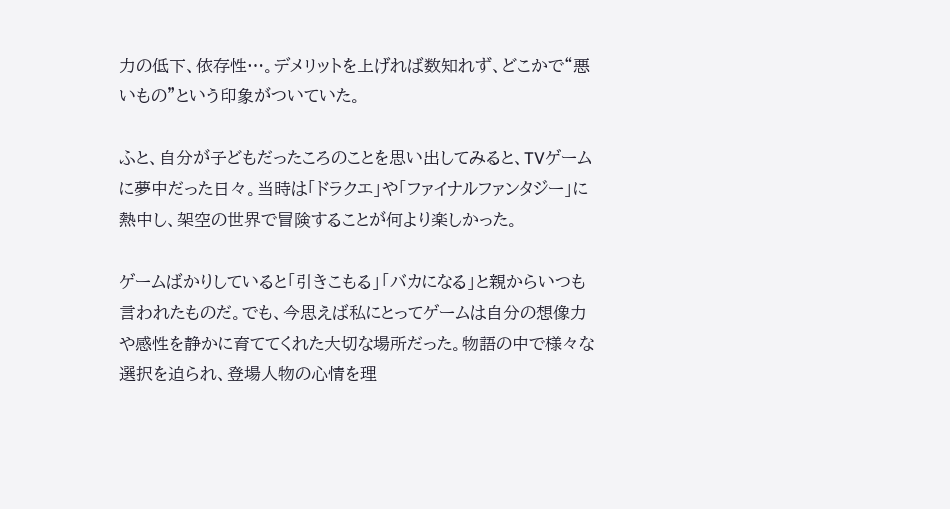力の低下、依存性…。デメリットを上げれば数知れず、どこかで“悪いもの”という印象がついていた。

ふと、自分が子どもだったころのことを思い出してみると、TVゲームに夢中だった日々。当時は「ドラクエ」や「ファイナルファンタジー」に熱中し、架空の世界で冒険することが何より楽しかった。

ゲームばかりしていると「引きこもる」「バカになる」と親からいつも言われたものだ。でも、今思えば私にとってゲームは自分の想像力や感性を静かに育ててくれた大切な場所だった。物語の中で様々な選択を迫られ、登場人物の心情を理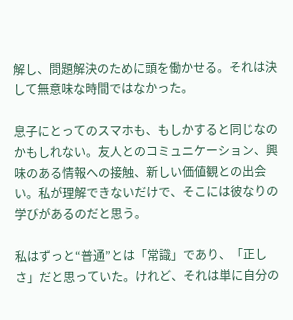解し、問題解決のために頭を働かせる。それは決して無意味な時間ではなかった。

息子にとってのスマホも、もしかすると同じなのかもしれない。友人とのコミュニケーション、興味のある情報への接触、新しい価値観との出会い。私が理解できないだけで、そこには彼なりの学びがあるのだと思う。

私はずっと“普通”とは「常識」であり、「正しさ」だと思っていた。けれど、それは単に自分の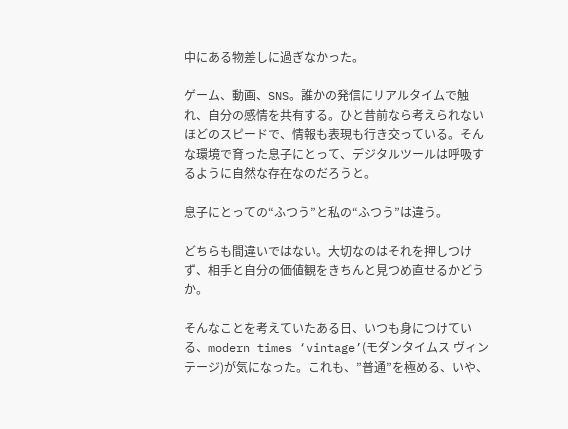中にある物差しに過ぎなかった。

ゲーム、動画、SNS。誰かの発信にリアルタイムで触れ、自分の感情を共有する。ひと昔前なら考えられないほどのスピードで、情報も表現も行き交っている。そんな環境で育った息子にとって、デジタルツールは呼吸するように自然な存在なのだろうと。

息子にとっての“ふつう”と私の“ふつう”は違う。

どちらも間違いではない。大切なのはそれを押しつけず、相手と自分の価値観をきちんと見つめ直せるかどうか。

そんなことを考えていたある日、いつも身につけている、modern times ‘vintage’(モダンタイムス ヴィンテージ)が気になった。これも、”普通”を極める、いや、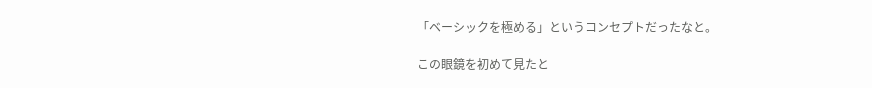「ベーシックを極める」というコンセプトだったなと。

この眼鏡を初めて見たと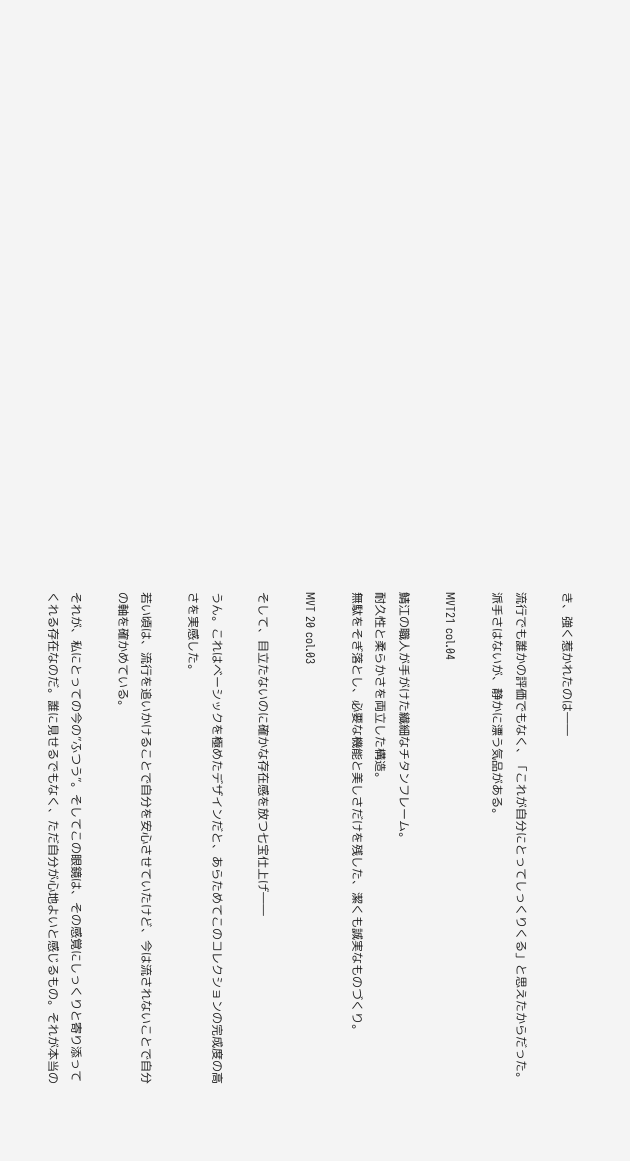き、強く惹かれたのは――

流行でも誰かの評価でもなく、「これが自分にとってしっくりくる」と思えたからだった。派手さはないが、静かに漂う気品がある。

MVT21 col.04

鯖江の職人が手がけた繊細なチタンフレーム。
耐久性と柔らかさを両立した構造。
無駄をそぎ落とし、必要な機能と美しさだけを残した、潔くも誠実なものづくり。

MVT 20 col.03

そして、目立たないのに確かな存在感を放つ七宝仕上げ――

うん。これはベーシックを極めたデザインだと、あらためてこのコレクションの完成度の高さを実感した。

若い頃は、流行を追いかけることで自分を安心させていたけど、今は流されないことで自分の軸を確かめている。

それが、私にとっての今の”ふつう”。そしてこの眼鏡は、その感覚にしっくりと寄り添ってくれる存在なのだ。誰に見せるでもなく、ただ自分が心地よいと感じるもの。それが本当の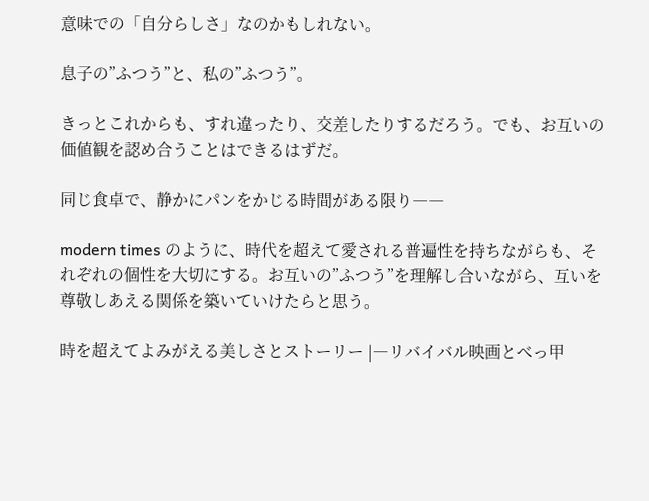意味での「自分らしさ」なのかもしれない。

息子の”ふつう”と、私の”ふつう”。

きっとこれからも、すれ違ったり、交差したりするだろう。でも、お互いの価値観を認め合うことはできるはずだ。

同じ食卓で、静かにパンをかじる時間がある限り――

modern times のように、時代を超えて愛される普遍性を持ちながらも、それぞれの個性を大切にする。お互いの”ふつう”を理解し合いながら、互いを尊敬しあえる関係を築いていけたらと思う。

時を超えてよみがえる美しさとストーリー |―リバイバル映画とべっ甲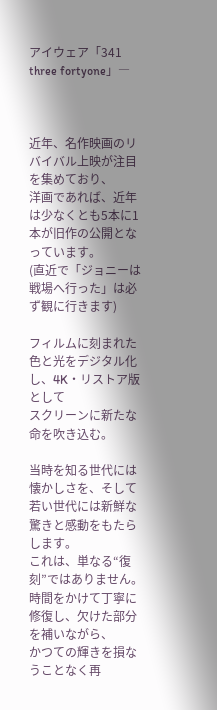アイウェア「341 three fortyone」―



近年、名作映画のリバイバル上映が注目を集めており、
洋画であれば、近年は少なくとも5本に1本が旧作の公開となっています。
(直近で「ジョニーは戦場へ行った」は必ず観に行きます)

フィルムに刻まれた色と光をデジタル化し、4K・リストア版として
スクリーンに新たな命を吹き込む。

当時を知る世代には懐かしさを、そして若い世代には新鮮な驚きと感動をもたらします。
これは、単なる“復刻”ではありません。
時間をかけて丁寧に修復し、欠けた部分を補いながら、
かつての輝きを損なうことなく再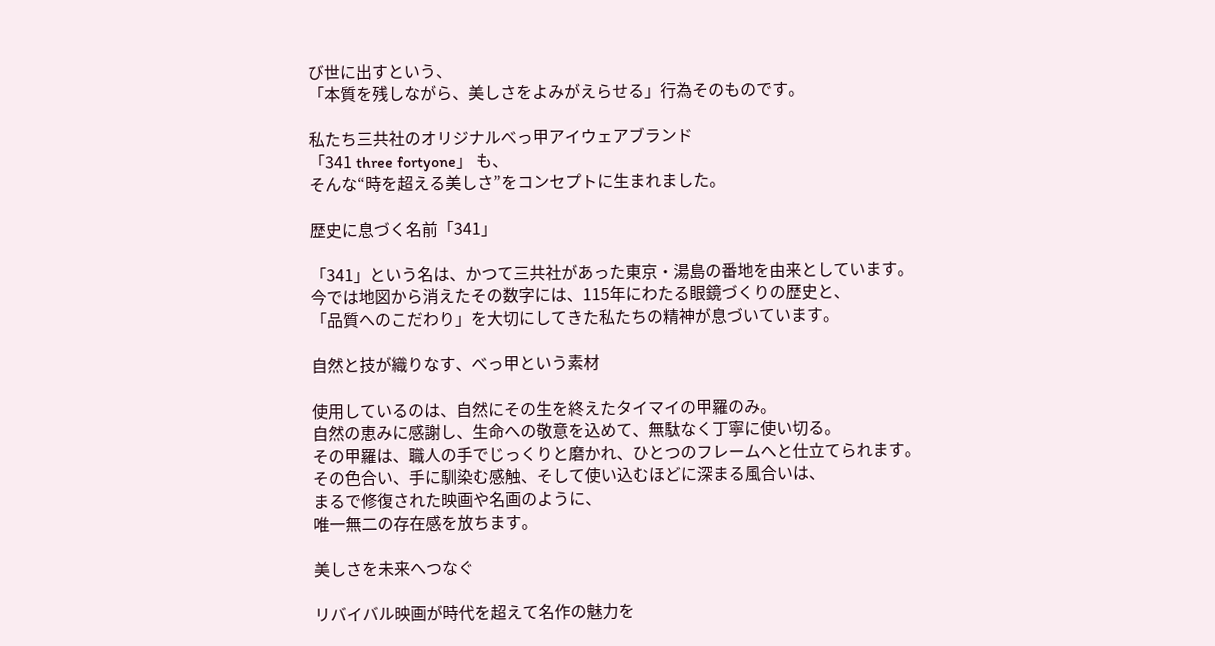び世に出すという、
「本質を残しながら、美しさをよみがえらせる」行為そのものです。

私たち三共社のオリジナルべっ甲アイウェアブランド
「341 three fortyone」 も、
そんな“時を超える美しさ”をコンセプトに生まれました。

歴史に息づく名前「341」

「341」という名は、かつて三共社があった東京・湯島の番地を由来としています。
今では地図から消えたその数字には、115年にわたる眼鏡づくりの歴史と、
「品質へのこだわり」を大切にしてきた私たちの精神が息づいています。

自然と技が織りなす、べっ甲という素材

使用しているのは、自然にその生を終えたタイマイの甲羅のみ。
自然の恵みに感謝し、生命への敬意を込めて、無駄なく丁寧に使い切る。
その甲羅は、職人の手でじっくりと磨かれ、ひとつのフレームへと仕立てられます。
その色合い、手に馴染む感触、そして使い込むほどに深まる風合いは、
まるで修復された映画や名画のように、
唯一無二の存在感を放ちます。

美しさを未来へつなぐ

リバイバル映画が時代を超えて名作の魅力を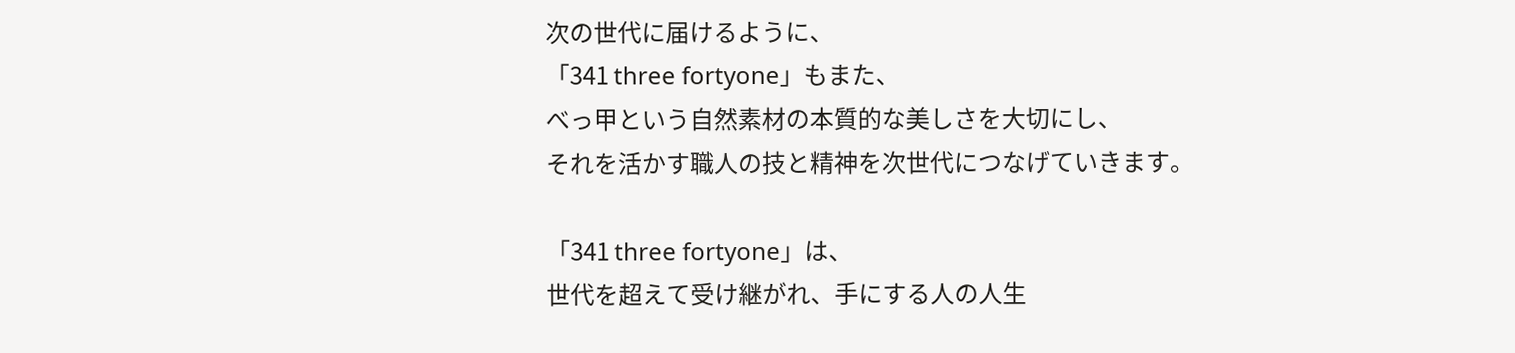次の世代に届けるように、
「341 three fortyone」もまた、
べっ甲という自然素材の本質的な美しさを大切にし、
それを活かす職人の技と精神を次世代につなげていきます。

「341 three fortyone」は、
世代を超えて受け継がれ、手にする人の人生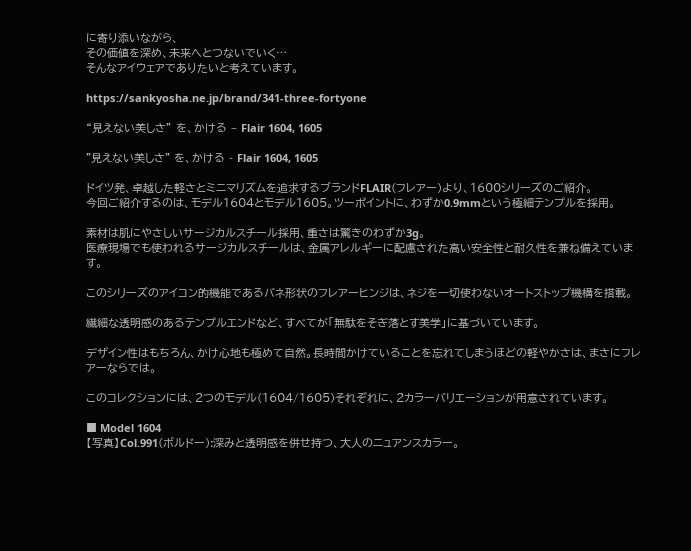に寄り添いながら、
その価値を深め、未来へとつないでいく…
そんなアイウェアでありたいと考えています。

https://sankyosha.ne.jp/brand/341-three-fortyone

“見えない美しさ” を、かける – Flair 1604, 1605

"見えない美しさ" を、かける - Flair 1604, 1605

ドイツ発、卓越した軽さとミニマリズムを追求するブランドFLAIR(フレアー)より、1600シリーズのご紹介。
今回ご紹介するのは、モデル1604とモデル1605。ツーポイントに、わずか0.9mmという極細テンプルを採用。

素材は肌にやさしいサージカルスチール採用、重さは驚きのわずか3g。
医療現場でも使われるサージカルスチールは、金属アレルギーに配慮された高い安全性と耐久性を兼ね備えています。

このシリーズのアイコン的機能であるバネ形状のフレアーヒンジは、ネジを一切使わないオートストップ機構を搭載。

繊細な透明感のあるテンプルエンドなど、すべてが「無駄をそぎ落とす美学」に基づいています。

デザイン性はもちろん、かけ心地も極めて自然。長時間かけていることを忘れてしまうほどの軽やかさは、まさにフレアーならでは。

このコレクションには、2つのモデル(1604/1605)それぞれに、2カラーバリエーションが用意されています。

■ Model 1604
【写真】Col.991(ボルドー):深みと透明感を併せ持つ、大人のニュアンスカラー。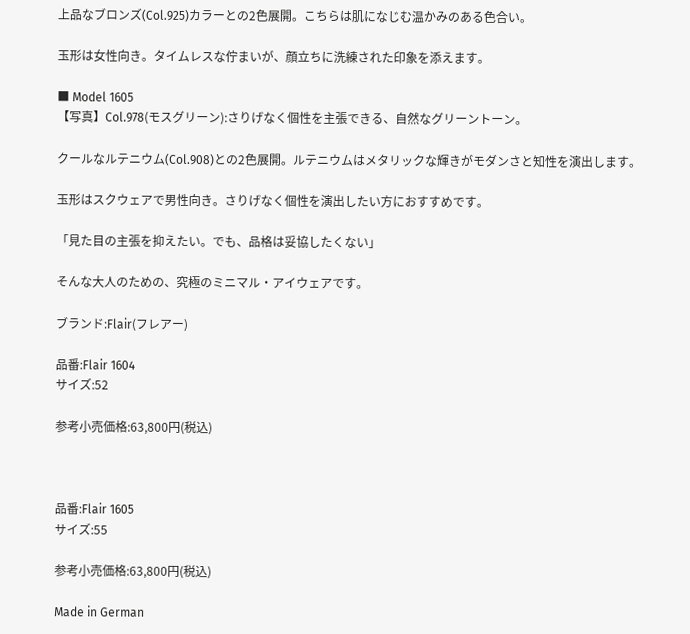上品なブロンズ(Col.925)カラーとの2色展開。こちらは肌になじむ温かみのある色合い。

玉形は女性向き。タイムレスな佇まいが、顔立ちに洗練された印象を添えます。

■ Model 1605
【写真】Col.978(モスグリーン):さりげなく個性を主張できる、自然なグリーントーン。

クールなルテニウム(Col.908)との2色展開。ルテニウムはメタリックな輝きがモダンさと知性を演出します。

玉形はスクウェアで男性向き。さりげなく個性を演出したい方におすすめです。

「見た目の主張を抑えたい。でも、品格は妥協したくない」

そんな大人のための、究極のミニマル・アイウェアです。

ブランド:Flair(フレアー)

品番:Flair 1604
サイズ:52

参考小売価格:63,800円(税込)



品番:Flair 1605
サイズ:55

参考小売価格:63,800円(税込)

Made in German